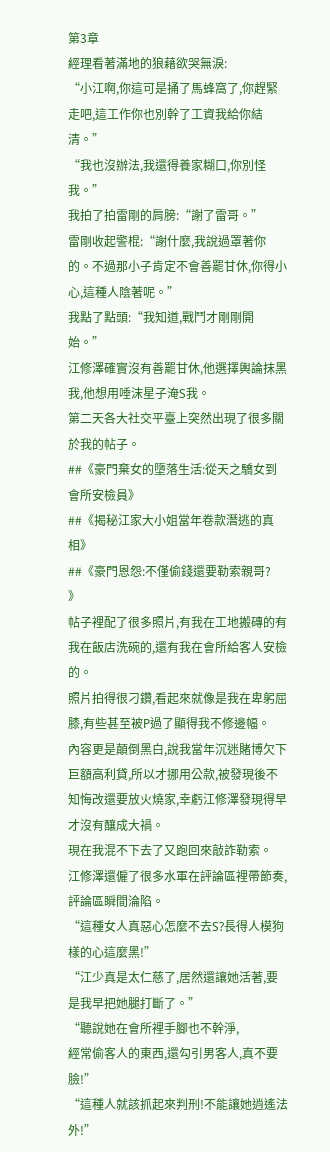第3章
經理看著滿地的狼藉欲哭無淚:
“小江啊,你這可是捅了馬蜂窩了,你趕緊走吧,這工作你也別幹了工資我給你結清。”
“我也沒辦法,我還得養家糊口,你別怪我。”
我拍了拍雷剛的肩膀:“謝了雷哥。”
雷剛收起警棍:“謝什麼,我說過罩著你的。不過那小子肯定不會善罷甘休,你得小心,這種人陰著呢。”
我點了點頭:“我知道,戰鬥才剛剛開始。”
江修澤確實沒有善罷甘休,他選擇輿論抹黑我,他想用唾沫星子淹S我。
第二天各大社交平臺上突然出現了很多關於我的帖子。
##《豪門棄女的墮落生活:從天之驕女到會所安檢員》
##《揭秘江家大小姐當年卷款潛逃的真相》
##《豪門恩怨:不僅偷錢還要勒索親哥?
》
帖子裡配了很多照片,有我在工地搬磚的有我在飯店洗碗的,還有我在會所給客人安檢的。
照片拍得很刁鑽,看起來就像是我在卑躬屈膝,有些甚至被P過了顯得我不修邊幅。
內容更是顛倒黑白,說我當年沉迷賭博欠下巨額高利貸,所以才挪用公款,被發現後不知悔改還要放火燒家,幸虧江修澤發現得早才沒有釀成大禍。
現在我混不下去了又跑回來敲詐勒索。
江修澤還僱了很多水軍在評論區裡帶節奏,評論區瞬間淪陷。
“這種女人真惡心怎麼不去S?長得人模狗樣的心這麼黑!”
“江少真是太仁慈了,居然還讓她活著,要是我早把她腿打斷了。”
“聽說她在會所裡手腳也不幹淨,
經常偷客人的東西,還勾引男客人,真不要臉!”
“這種人就該抓起來判刑!不能讓她逍遙法外!”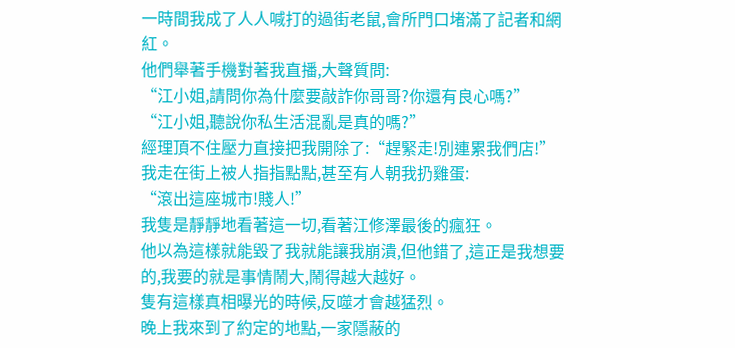一時間我成了人人喊打的過街老鼠,會所門口堵滿了記者和網紅。
他們舉著手機對著我直播,大聲質問:
“江小姐,請問你為什麼要敲詐你哥哥?你還有良心嗎?”
“江小姐,聽說你私生活混亂是真的嗎?”
經理頂不住壓力直接把我開除了:“趕緊走!別連累我們店!”
我走在街上被人指指點點,甚至有人朝我扔雞蛋:
“滾出這座城市!賤人!”
我隻是靜靜地看著這一切,看著江修澤最後的瘋狂。
他以為這樣就能毀了我就能讓我崩潰,但他錯了,這正是我想要的,我要的就是事情鬧大,鬧得越大越好。
隻有這樣真相曝光的時候,反噬才會越猛烈。
晚上我來到了約定的地點,一家隱蔽的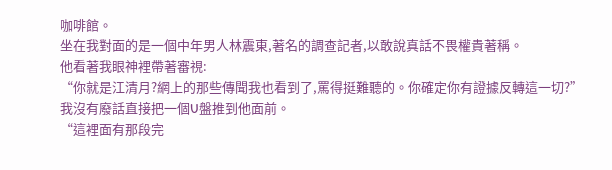咖啡館。
坐在我對面的是一個中年男人林震東,著名的調查記者,以敢說真話不畏權貴著稱。
他看著我眼神裡帶著審視:
“你就是江清月?網上的那些傳聞我也看到了,罵得挺難聽的。你確定你有證據反轉這一切?”
我沒有廢話直接把一個U盤推到他面前。
“這裡面有那段完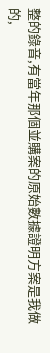整的錄音,有當年那個並購案的原始數據證明方案是我做的,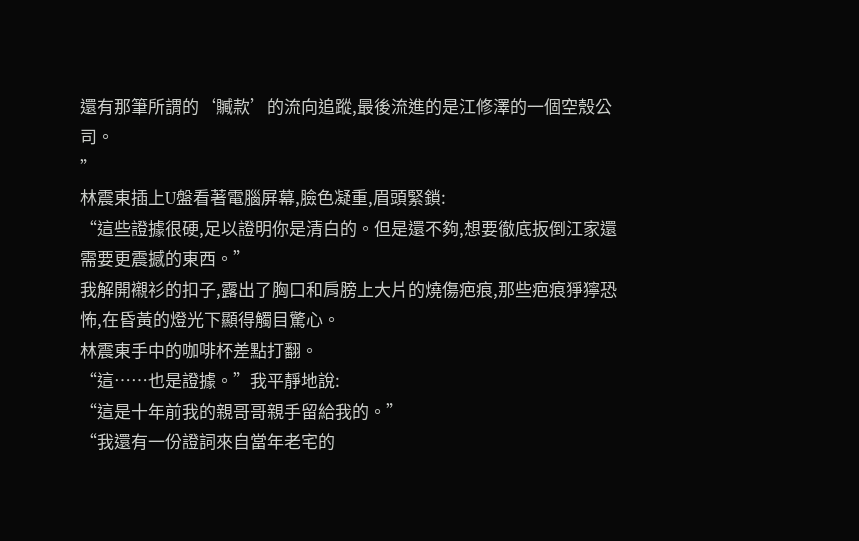還有那筆所謂的‘贓款’的流向追蹤,最後流進的是江修澤的一個空殼公司。
”
林震東插上U盤看著電腦屏幕,臉色凝重,眉頭緊鎖:
“這些證據很硬,足以證明你是清白的。但是還不夠,想要徹底扳倒江家還需要更震撼的東西。”
我解開襯衫的扣子,露出了胸口和肩膀上大片的燒傷疤痕,那些疤痕猙獰恐怖,在昏黃的燈光下顯得觸目驚心。
林震東手中的咖啡杯差點打翻。
“這……也是證據。”我平靜地說:
“這是十年前我的親哥哥親手留給我的。”
“我還有一份證詞來自當年老宅的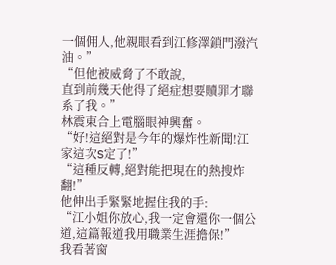一個佣人,他親眼看到江修澤鎖門潑汽油。”
“但他被威脅了不敢說,
直到前幾天他得了絕症想要贖罪才聯系了我。”
林震東合上電腦眼神興奮。
“好!這絕對是今年的爆炸性新聞!江家這次S定了!”
“這種反轉,絕對能把現在的熱搜炸翻!”
他伸出手緊緊地握住我的手:
“江小姐你放心,我一定會還你一個公道,這篇報道我用職業生涯擔保!”
我看著窗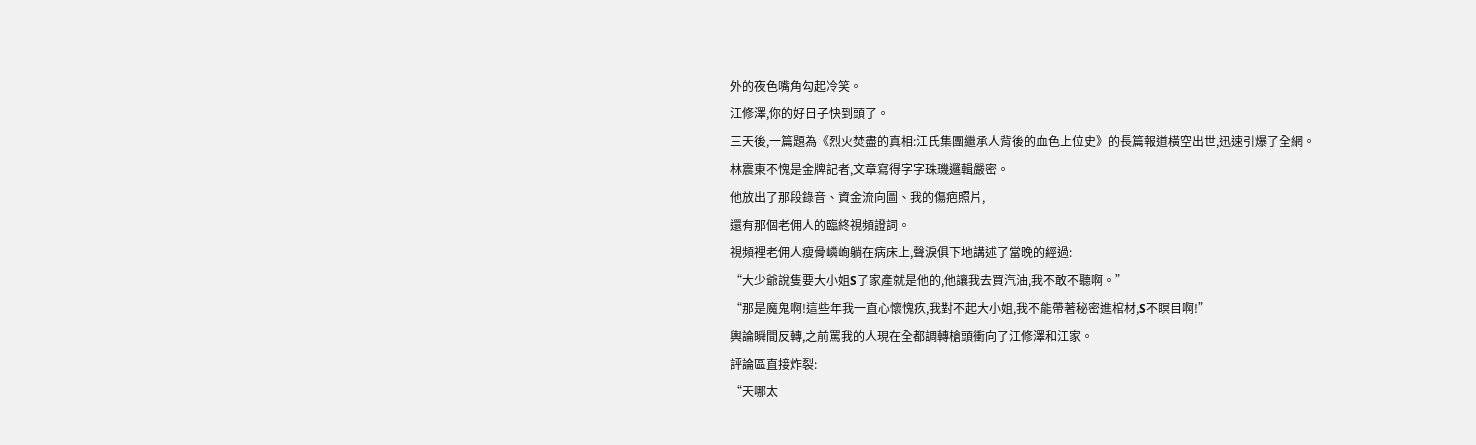外的夜色嘴角勾起冷笑。
江修澤,你的好日子快到頭了。
三天後,一篇題為《烈火焚盡的真相:江氏集團繼承人背後的血色上位史》的長篇報道橫空出世,迅速引爆了全網。
林震東不愧是金牌記者,文章寫得字字珠璣邏輯嚴密。
他放出了那段錄音、資金流向圖、我的傷疤照片,
還有那個老佣人的臨終視頻證詞。
視頻裡老佣人瘦骨嶙峋躺在病床上,聲淚俱下地講述了當晚的經過:
“大少爺說隻要大小姐S了家產就是他的,他讓我去買汽油,我不敢不聽啊。”
“那是魔鬼啊!這些年我一直心懷愧疚,我對不起大小姐,我不能帶著秘密進棺材,S不瞑目啊!”
輿論瞬間反轉,之前罵我的人現在全都調轉槍頭衝向了江修澤和江家。
評論區直接炸裂:
“天哪太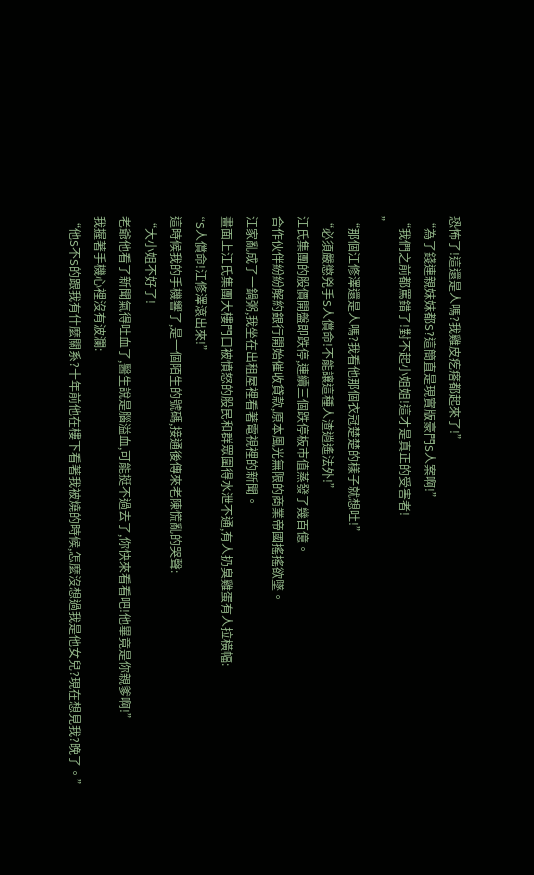恐怖了!這還是人嗎?我雞皮疙瘩都起來了!”
“為了錢連親妹妹都S?這簡直是現實版豪門S人案啊!”
“我們之前都罵錯了!對不起小姐姐!這才是真正的受害者!
”
“那個江修澤還是人嗎?我看他那個衣冠楚楚的樣子就想吐!”
“必須嚴懲兇手S人償命!不能讓這種人渣逍遙法外!”
江氏集團的股價開盤即跌停,連續三個跌停板市值蒸發了幾百億。
合作伙伴紛紛解約銀行開始催收貸款,原本風光無限的商業帝國搖搖欲墜。
江家亂成了一鍋粥,我坐在出租屋裡看著電視裡的新聞。
畫面上江氏集團大樓門口被憤怒的股民和群眾圍得水泄不通,有人扔臭雞蛋有人拉橫幅:
“S人償命!江修澤滾出來!”
這時候我的手機響了,是一個陌生的號碼,接通後傳來老陳慌亂的哭聲:
“大小姐不好了!
老爺他看了新聞氣得吐血了,醫生說是腦溢血,可能挺不過去了,你快來看看吧!他畢竟是你親爹啊!”
我握著手機心裡沒有波瀾:
“他S不S的跟我有什麼關系?十年前他在樓下看著我被燒的時候,怎麼沒想過我是他女兒?現在想見我?晚了。”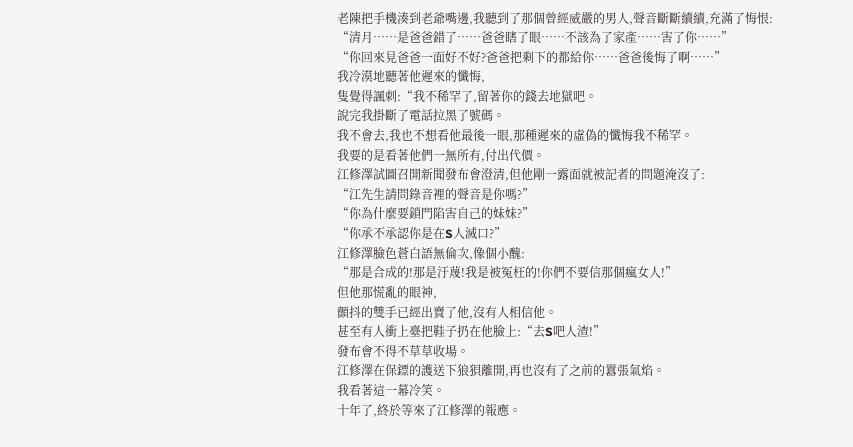老陳把手機湊到老爺嘴邊,我聽到了那個曾經威嚴的男人,聲音斷斷續續,充滿了悔恨:
“清月……是爸爸錯了……爸爸瞎了眼……不該為了家產……害了你……”
“你回來見爸爸一面好不好?爸爸把剩下的都給你……爸爸後悔了啊……”
我冷漠地聽著他遲來的懺悔,
隻覺得諷刺:“我不稀罕了,留著你的錢去地獄吧。
說完我掛斷了電話拉黑了號碼。
我不會去,我也不想看他最後一眼,那種遲來的虛偽的懺悔我不稀罕。
我要的是看著他們一無所有,付出代價。
江修澤試圖召開新聞發布會澄清,但他剛一露面就被記者的問題淹沒了:
“江先生請問錄音裡的聲音是你嗎?”
“你為什麼要鎖門陷害自己的妹妹?”
“你承不承認你是在S人滅口?”
江修澤臉色蒼白語無倫次,像個小醜:
“那是合成的!那是汙蔑!我是被冤枉的!你們不要信那個瘋女人!”
但他那慌亂的眼神,
顫抖的雙手已經出賣了他,沒有人相信他。
甚至有人衝上臺把鞋子扔在他臉上:“去S吧人渣!”
發布會不得不草草收場。
江修澤在保鏢的護送下狼狽離開,再也沒有了之前的囂張氣焰。
我看著這一幕冷笑。
十年了,終於等來了江修澤的報應。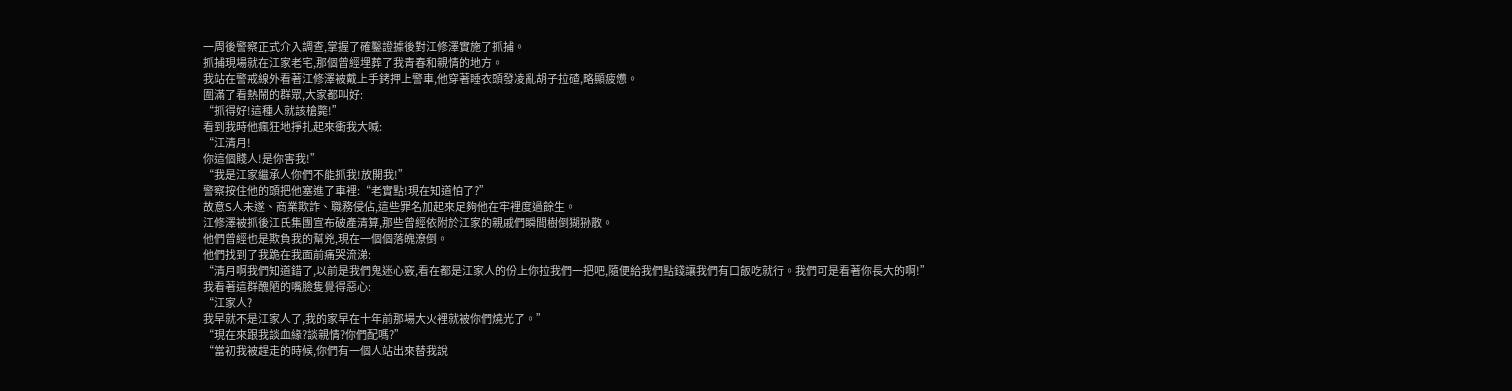一周後警察正式介入調查,掌握了確鑿證據後對江修澤實施了抓捕。
抓捕現場就在江家老宅,那個曾經埋葬了我青春和親情的地方。
我站在警戒線外看著江修澤被戴上手銬押上警車,他穿著睡衣頭發凌亂胡子拉碴,略顯疲憊。
圍滿了看熱鬧的群眾,大家都叫好:
“抓得好!這種人就該槍斃!”
看到我時他瘋狂地掙扎起來衝我大喊:
“江清月!
你這個賤人!是你害我!”
“我是江家繼承人你們不能抓我!放開我!”
警察按住他的頭把他塞進了車裡:“老實點!現在知道怕了?”
故意S人未遂、商業欺詐、職務侵佔,這些罪名加起來足夠他在牢裡度過餘生。
江修澤被抓後江氏集團宣布破產清算,那些曾經依附於江家的親戚們瞬間樹倒猢狲散。
他們曾經也是欺負我的幫兇,現在一個個落魄潦倒。
他們找到了我跪在我面前痛哭流涕:
“清月啊我們知道錯了,以前是我們鬼迷心竅,看在都是江家人的份上你拉我們一把吧,隨便給我們點錢讓我們有口飯吃就行。我們可是看著你長大的啊!”
我看著這群醜陋的嘴臉隻覺得惡心:
“江家人?
我早就不是江家人了,我的家早在十年前那場大火裡就被你們燒光了。”
“現在來跟我談血緣?談親情?你們配嗎?”
“當初我被趕走的時候,你們有一個人站出來替我說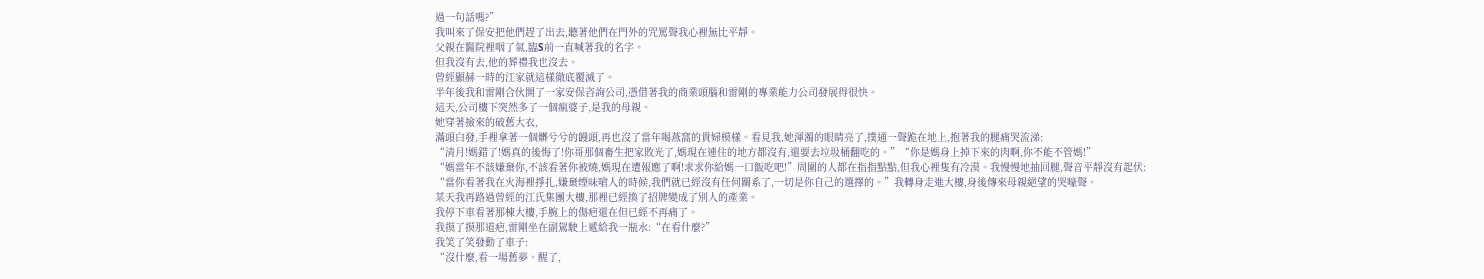過一句話嗎?”
我叫來了保安把他們趕了出去,聽著他們在門外的咒罵聲我心裡無比平靜。
父親在醫院裡咽了氣,臨S前一直喊著我的名字。
但我沒有去,他的葬禮我也沒去。
曾經顯赫一時的江家就這樣徹底覆滅了。
半年後我和雷剛合伙開了一家安保咨詢公司,憑借著我的商業頭腦和雷剛的專業能力公司發展得很快。
這天,公司樓下突然多了一個瘋婆子,是我的母親。
她穿著撿來的破舊大衣,
滿頭白發,手裡拿著一個髒兮兮的饅頭,再也沒了當年喝燕窩的貴婦模樣。看見我,她渾濁的眼睛亮了,撲通一聲跪在地上,抱著我的腿痛哭流涕:
“清月!媽錯了!媽真的後悔了!你哥那個畜生把家敗光了,媽現在連住的地方都沒有,還要去垃圾桶翻吃的。”“你是媽身上掉下來的肉啊,你不能不管媽!”
“媽當年不該嫌棄你,不該看著你被燒,媽現在遭報應了啊!求求你給媽一口飯吃吧!”周圍的人都在指指點點,但我心裡隻有冷漠。我慢慢地抽回腿,聲音平靜沒有起伏:
“當你看著我在火海裡掙扎,嫌棄煙味嗆人的時候,我們就已經沒有任何關系了,一切是你自己的選擇的。”我轉身走進大樓,身後傳來母親絕望的哭嚎聲。
某天我再路過曾經的江氏集團大樓,那裡已經換了招牌變成了別人的產業。
我停下車看著那棟大樓,手腕上的傷疤還在但已經不再痛了。
我摸了摸那道疤,雷剛坐在副駕駛上遞給我一瓶水:“在看什麼?”
我笑了笑發動了車子:
“沒什麼,看一場舊夢。醒了,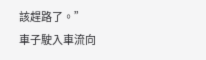該趕路了。”
車子駛入車流向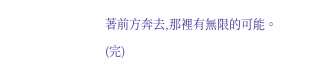著前方奔去,那裡有無限的可能。
(完)